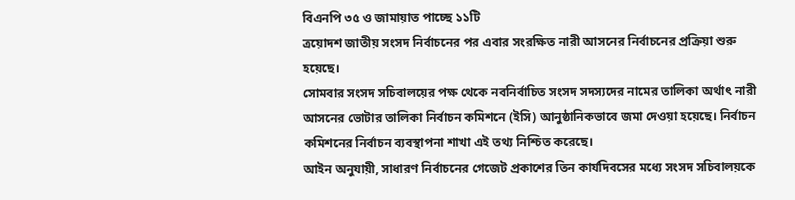বিএনপি ৩৫ ও জামায়াত পাচ্ছে ১১টি
ত্রয়োদশ জাতীয় সংসদ নির্বাচনের পর এবার সংরক্ষিত নারী আসনের নির্বাচনের প্রক্রিয়া শুরু হয়েছে।
সোমবার সংসদ সচিবালয়ের পক্ষ থেকে নবনির্বাচিত সংসদ সদস্যদের নামের তালিকা অর্থাৎ নারী আসনের ভোটার তালিকা নির্বাচন কমিশনে (ইসি) আনুষ্ঠানিকভাবে জমা দেওয়া হয়েছে। নির্বাচন কমিশনের নির্বাচন ব্যবস্থাপনা শাখা এই তথ্য নিশ্চিত করেছে।
আইন অনুযায়ী, সাধারণ নির্বাচনের গেজেট প্রকাশের তিন কার্যদিবসের মধ্যে সংসদ সচিবালয়কে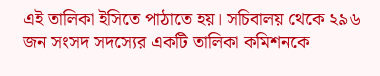এই তালিকা ইসিতে পাঠাতে হয়। সচিবালয় থেকে ২৯৬ জন সংসদ সদস্যের একটি তালিকা কমিশনকে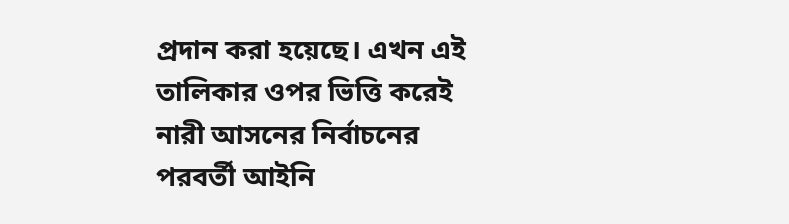প্রদান করা হয়েছে। এখন এই তালিকার ওপর ভিত্তি করেই নারী আসনের নির্বাচনের পরবর্তী আইনি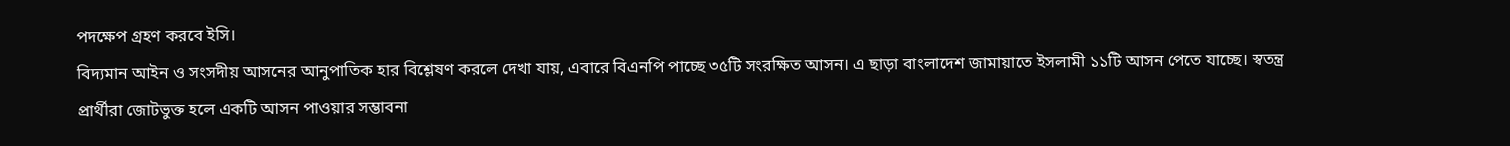পদক্ষেপ গ্রহণ করবে ইসি।
বিদ্যমান আইন ও সংসদীয় আসনের আনুপাতিক হার বিশ্লেষণ করলে দেখা যায়, এবারে বিএনপি পাচ্ছে ৩৫টি সংরক্ষিত আসন। এ ছাড়া বাংলাদেশ জামায়াতে ইসলামী ১১টি আসন পেতে যাচ্ছে। স্বতন্ত্র প্রার্থীরা জোটভুক্ত হলে একটি আসন পাওয়ার সম্ভাবনা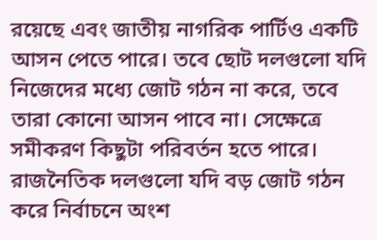রয়েছে এবং জাতীয় নাগরিক পার্টিও একটি আসন পেতে পারে। তবে ছোট দলগুলো যদি নিজেদের মধ্যে জোট গঠন না করে, তবে তারা কোনো আসন পাবে না। সেক্ষেত্রে সমীকরণ কিছুটা পরিবর্তন হতে পারে। রাজনৈতিক দলগুলো যদি বড় জোট গঠন করে নির্বাচনে অংশ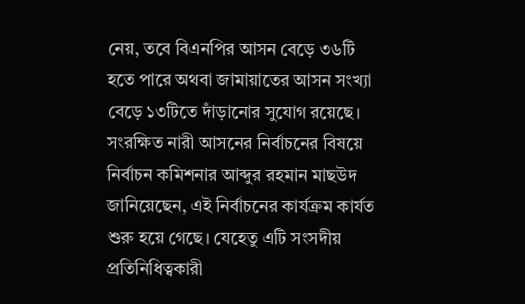নেয়, তবে বিএনপির আসন বেড়ে ৩৬টি হতে পারে অথবা জামায়াতের আসন সংখ্যা বেড়ে ১৩টিতে দাঁড়ানোর সুযোগ রয়েছে।
সংরক্ষিত নারী আসনের নির্বাচনের বিষয়ে নির্বাচন কমিশনার আব্দুর রহমান মাছউদ জানিয়েছেন, এই নির্বাচনের কার্যক্রম কার্যত শুরু হয়ে গেছে। যেহেতু এটি সংসদীয় প্রতিনিধিত্বকারী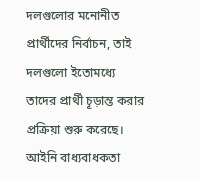দলগুলোর মনোনীত প্রার্থীদের নির্বাচন, তাই দলগুলো ইতোমধ্যে তাদের প্রার্থী চূড়ান্ত করার প্রক্রিয়া শুরু করেছে। আইনি বাধ্যবাধকতা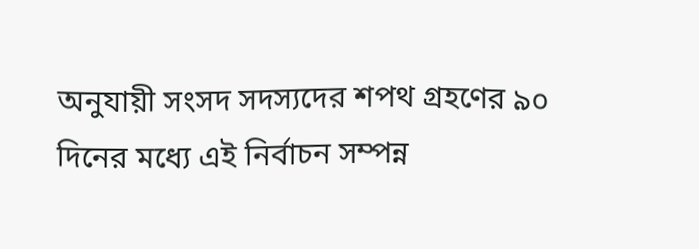অনুযায়ী সংসদ সদস্যদের শপথ গ্রহণের ৯০ দিনের মধ্যে এই নির্বাচন সম্পন্ন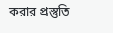করার প্রস্তুতি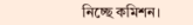নিচ্ছে কমিশন।